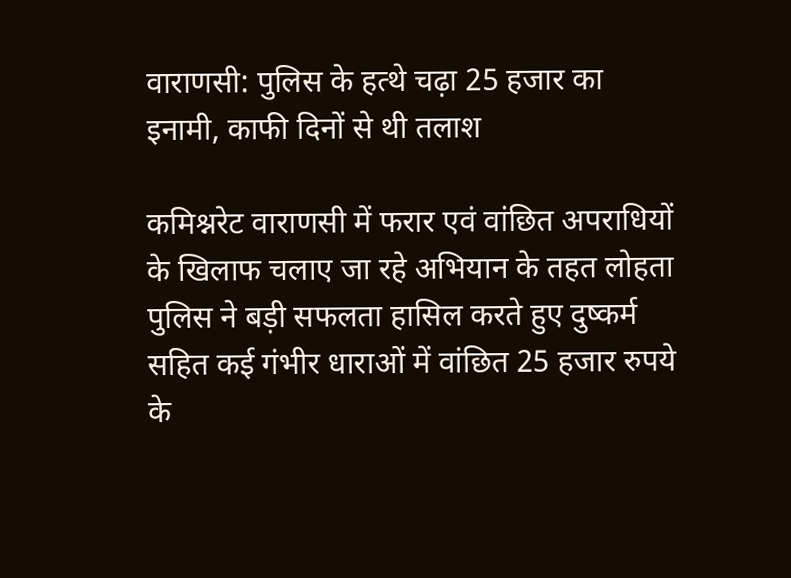वाराणसी: पुलिस के हत्थे चढ़ा 25 हजार का इनामी, काफी दिनों से थी तलाश

कमिश्नरेट वाराणसी में फरार एवं वांछित अपराधियों के खिलाफ चलाए जा रहे अभियान के तहत लोहता पुलिस ने बड़ी सफलता हासिल करते हुए दुष्कर्म सहित कई गंभीर धाराओं में वांछित 25 हजार रुपये के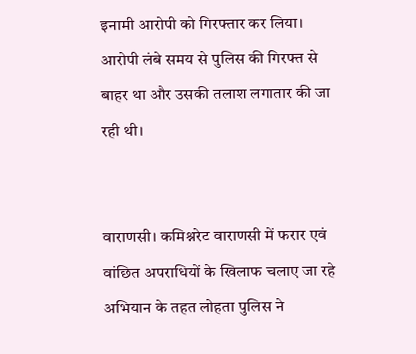इनामी आरोपी को गिरफ्तार कर लिया। आरोपी लंबे समय से पुलिस की गिरफ्त से बाहर था और उसकी तलाश लगातार की जा रही थी।


वाराणसी। कमिश्नरेट वाराणसी में फरार एवं वांछित अपराधियों के खिलाफ चलाए जा रहे अभियान के तहत लोहता पुलिस ने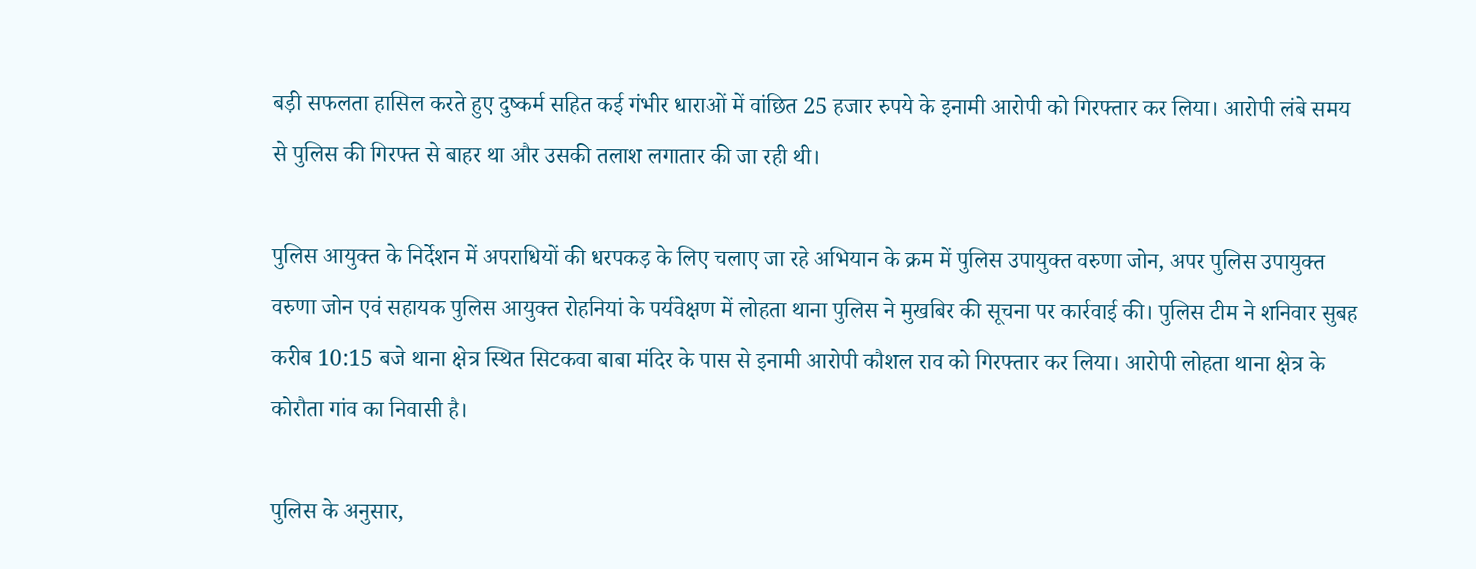बड़ी सफलता हासिल करते हुए दुष्कर्म सहित कई गंभीर धाराओं में वांछित 25 हजार रुपये के इनामी आरोपी को गिरफ्तार कर लिया। आरोपी लंबे समय से पुलिस की गिरफ्त से बाहर था और उसकी तलाश लगातार की जा रही थी।

पुलिस आयुक्त के निर्देशन में अपराधियों की धरपकड़ के लिए चलाए जा रहे अभियान के क्रम में पुलिस उपायुक्त वरुणा जोन, अपर पुलिस उपायुक्त वरुणा जोन एवं सहायक पुलिस आयुक्त रोहनियां के पर्यवेक्षण में लोहता थाना पुलिस ने मुखबिर की सूचना पर कार्रवाई की। पुलिस टीम ने शनिवार सुबह करीब 10:15 बजे थाना क्षेत्र स्थित सिटकवा बाबा मंदिर के पास से इनामी आरोपी कौशल राव को गिरफ्तार कर लिया। आरोपी लोहता थाना क्षेत्र के कोरौता गांव का निवासी है।

पुलिस के अनुसार,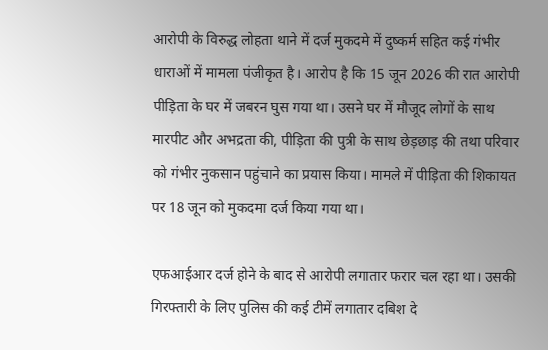आरोपी के विरुद्ध लोहता थाने में दर्ज मुकदमे में दुष्कर्म सहित कई गंभीर धाराओं में मामला पंजीकृत है। आरोप है कि 15 जून 2026 की रात आरोपी पीड़िता के घर में जबरन घुस गया था। उसने घर में मौजूद लोगों के साथ मारपीट और अभद्रता की, पीड़िता की पुत्री के साथ छेड़छाड़ की तथा परिवार को गंभीर नुकसान पहुंचाने का प्रयास किया। मामले में पीड़िता की शिकायत पर 18 जून को मुकदमा दर्ज किया गया था।

एफआईआर दर्ज होने के बाद से आरोपी लगातार फरार चल रहा था। उसकी गिरफ्तारी के लिए पुलिस की कई टीमें लगातार दबिश दे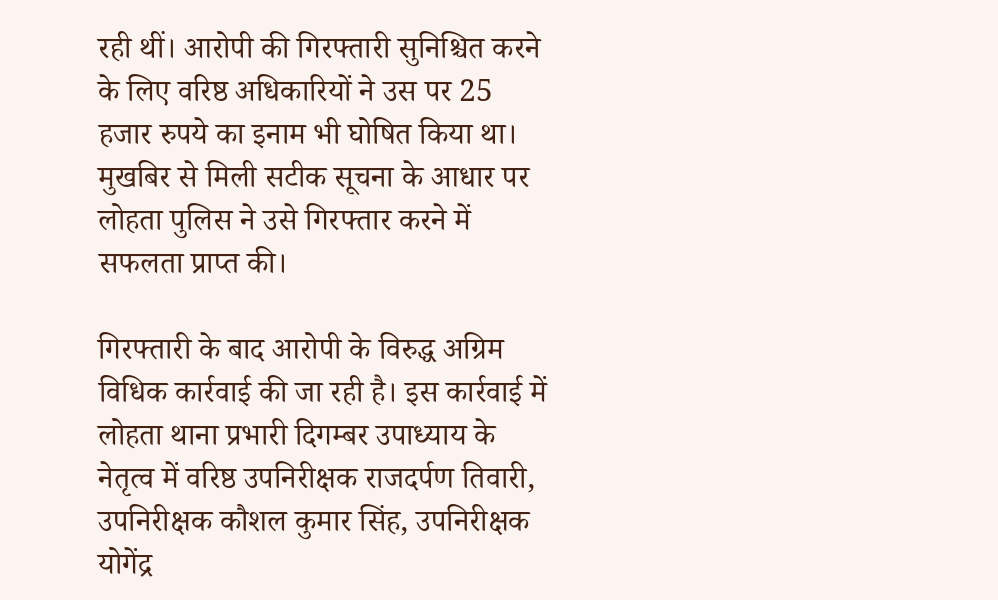रही थीं। आरोपी की गिरफ्तारी सुनिश्चित करने के लिए वरिष्ठ अधिकारियों ने उस पर 25 हजार रुपये का इनाम भी घोषित किया था। मुखबिर से मिली सटीक सूचना के आधार पर लोहता पुलिस ने उसे गिरफ्तार करने में सफलता प्राप्त की।

गिरफ्तारी के बाद आरोपी के विरुद्ध अग्रिम विधिक कार्रवाई की जा रही है। इस कार्रवाई में लोहता थाना प्रभारी दिगम्बर उपाध्याय के नेतृत्व में वरिष्ठ उपनिरीक्षक राजदर्पण तिवारी, उपनिरीक्षक कौशल कुमार सिंह, उपनिरीक्षक योगेंद्र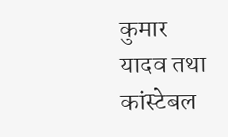कुमार यादव तथा कांस्टेबल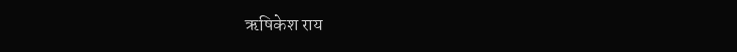ऋषिकेश राय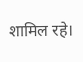शामिल रहे।